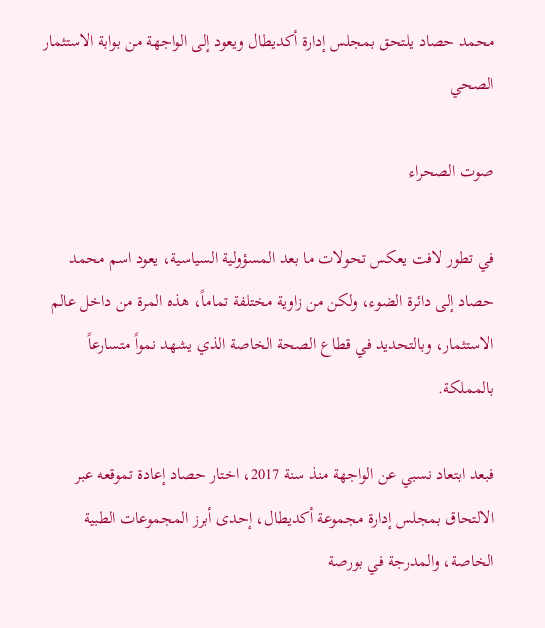محمد حصاد يلتحق بمجلس إدارة أكديطال ويعود إلى الواجهة من بوابة الاستثمار الصحي

صوت الصحراء

في تطور لافت يعكس تحولات ما بعد المسؤولية السياسية، يعود اسم محمد حصاد إلى دائرة الضوء، ولكن من زاوية مختلفة تماماً، هذه المرة من داخل عالم الاستثمار، وبالتحديد في قطاع الصحة الخاصة الذي يشهد نمواً متسارعاً بالمملكة.

فبعد ابتعاد نسبي عن الواجهة منذ سنة 2017، اختار حصاد إعادة تموقعه عبر الالتحاق بمجلس إدارة مجموعة أكديطال، إحدى أبرز المجموعات الطبية الخاصة، والمدرجة في بورصة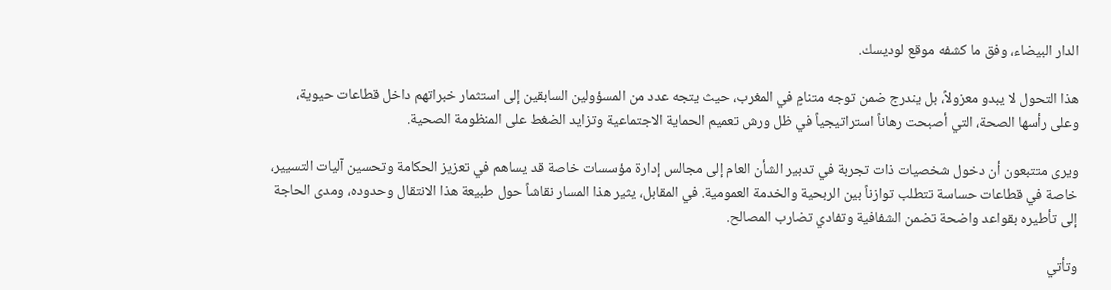الدار البيضاء، وفق ما كشفه موقع لوديسك.

هذا التحول لا يبدو معزولاً، بل يندرج ضمن توجه متنامٍ في المغرب، حيث يتجه عدد من المسؤولين السابقين إلى استثمار خبراتهم داخل قطاعات حيوية، وعلى رأسها الصحة، التي أصبحت رهاناً استراتيجياً في ظل ورش تعميم الحماية الاجتماعية وتزايد الضغط على المنظومة الصحية.

ويرى متتبعون أن دخول شخصيات ذات تجربة في تدبير الشأن العام إلى مجالس إدارة مؤسسات خاصة قد يساهم في تعزيز الحكامة وتحسين آليات التسيير، خاصة في قطاعات حساسة تتطلب توازناً بين الربحية والخدمة العمومية. في المقابل، يثير هذا المسار نقاشاً حول طبيعة هذا الانتقال وحدوده، ومدى الحاجة إلى تأطيره بقواعد واضحة تضمن الشفافية وتفادي تضارب المصالح.

وتأتي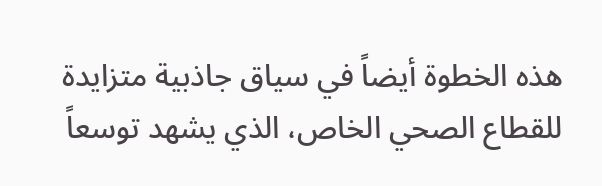هذه الخطوة أيضاً في سياق جاذبية متزايدة للقطاع الصحي الخاص، الذي يشهد توسعاً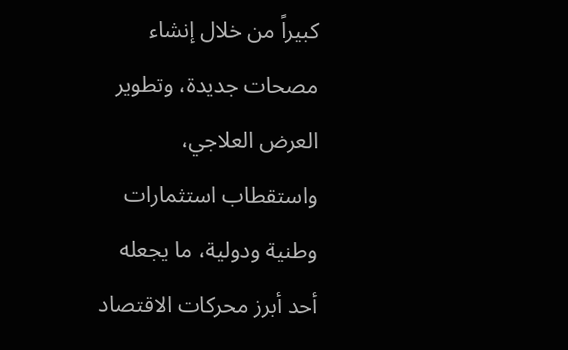كبيراً من خلال إنشاء مصحات جديدة، وتطوير العرض العلاجي، واستقطاب استثمارات وطنية ودولية، ما يجعله أحد أبرز محركات الاقتصاد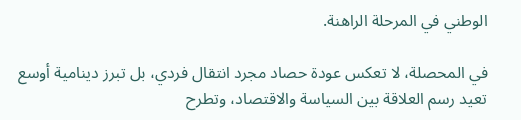الوطني في المرحلة الراهنة.

في المحصلة، لا تعكس عودة حصاد مجرد انتقال فردي، بل تبرز دينامية أوسع تعيد رسم العلاقة بين السياسة والاقتصاد، وتطرح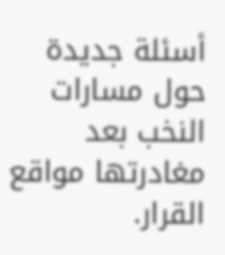أسئلة جديدة حول مسارات النخب بعد مغادرتها مواقع القرار.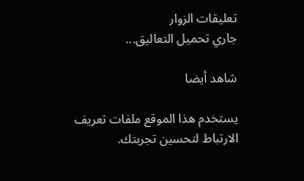تعليقات الزوار
جاري تحميل التعاليق...

شاهد أيضا

يستخدم هذا الموقع ملفات تعريف الارتباط لتحسين تجربتك.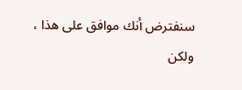سنفترض أنك موافق على هذا ، ولكن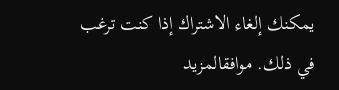يمكنك إلغاء الاشتراك إذا كنت ترغب في ذلك. موافقالمزيد